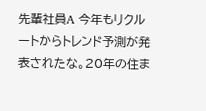先輩社員A 今年もリクルートからトレンド予測が発表されたな。20年の住ま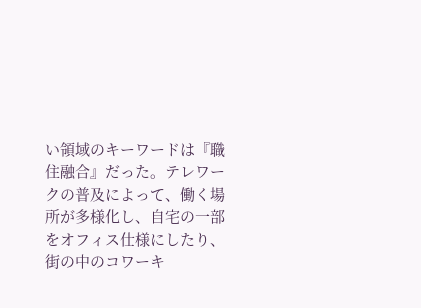い領域のキーワードは『職住融合』だった。テレワークの普及によって、働く場所が多様化し、自宅の一部をオフィス仕様にしたり、街の中のコワーキ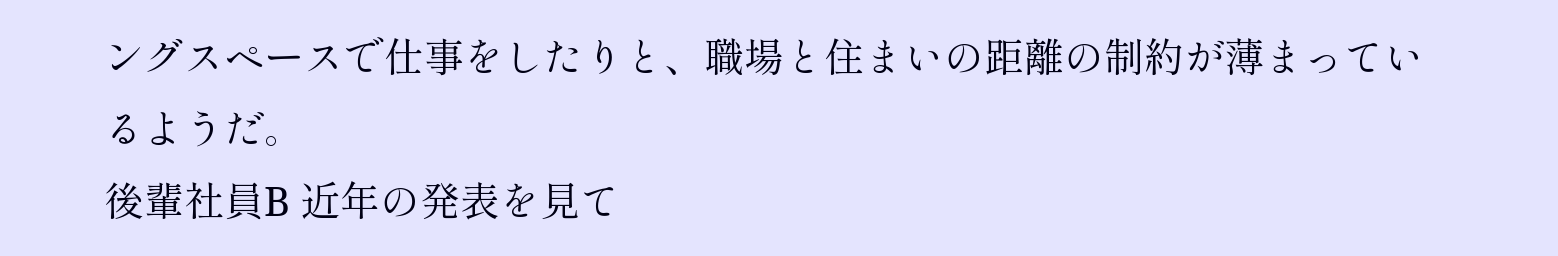ングスペースで仕事をしたりと、職場と住まいの距離の制約が薄まっているようだ。
後輩社員B 近年の発表を見て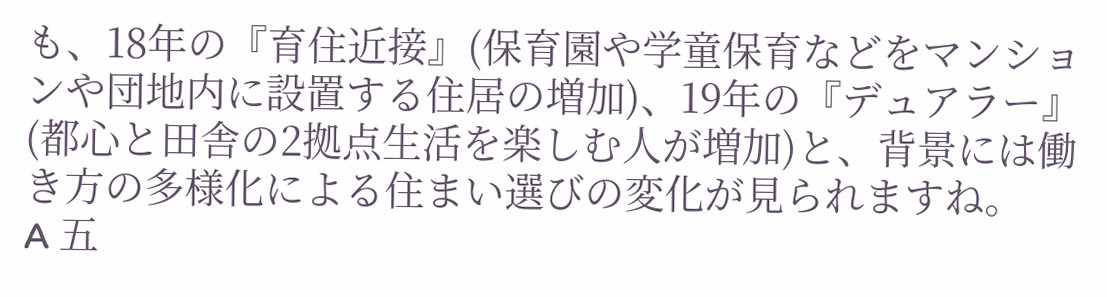も、18年の『育住近接』(保育園や学童保育などをマンションや団地内に設置する住居の増加)、19年の『デュアラー』(都心と田舎の2拠点生活を楽しむ人が増加)と、背景には働き方の多様化による住まい選びの変化が見られますね。
A 五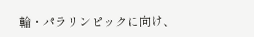輪・パラリンピックに向け、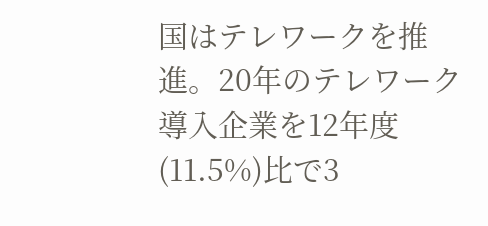国はテレワークを推進。20年のテレワーク導入企業を12年度(11.5%)比で3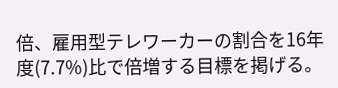倍、雇用型テレワーカーの割合を16年度(7.7%)比で倍増する目標を掲げる。